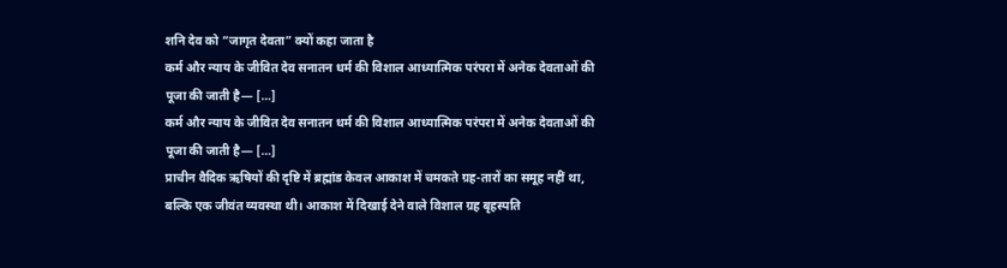शनि देव को “जागृत देवता” क्यों कहा जाता है
कर्म और न्याय के जीवित देव सनातन धर्म की विशाल आध्यात्मिक परंपरा में अनेक देवताओं की पूजा की जाती है— […]
कर्म और न्याय के जीवित देव सनातन धर्म की विशाल आध्यात्मिक परंपरा में अनेक देवताओं की पूजा की जाती है— […]
प्राचीन वैदिक ऋषियों की दृष्टि में ब्रह्मांड केवल आकाश में चमकते ग्रह-तारों का समूह नहीं था, बल्कि एक जीवंत व्यवस्था थी। आकाश में दिखाई देने वाले विशाल ग्रह बृहस्पति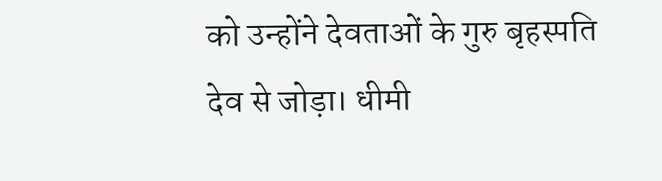को उन्होंने देवताओं के गुरु बृहस्पति देव से जोड़ा। धीमी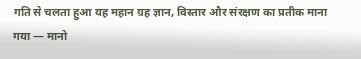गति से चलता हुआ यह महान ग्रह ज्ञान, विस्तार और संरक्षण का प्रतीक माना गया — मानो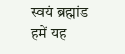स्वयं ब्रह्मांड हमें यह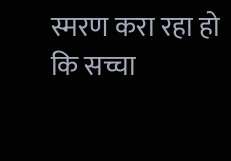स्मरण करा रहा हो कि सच्चा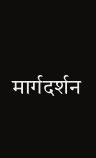मार्गदर्शन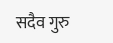सदैव गुरु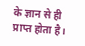के ज्ञान से ही प्राप्त होता है।